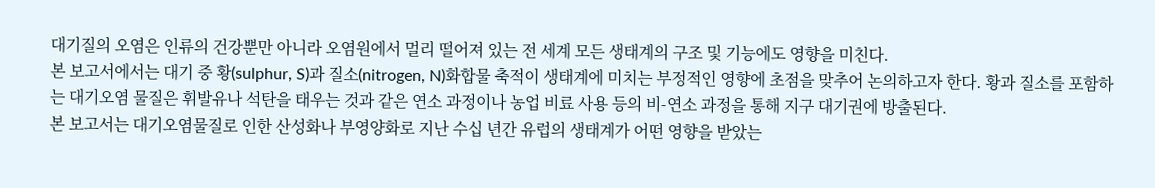대기질의 오염은 인류의 건강뿐만 아니라 오염원에서 멀리 떨어져 있는 전 세계 모든 생태계의 구조 및 기능에도 영향을 미친다.
본 보고서에서는 대기 중 황(sulphur, S)과 질소(nitrogen, N)화합물 축적이 생태계에 미치는 부정적인 영향에 초점을 맞추어 논의하고자 한다. 황과 질소를 포함하는 대기오염 물질은 휘발유나 석탄을 태우는 것과 같은 연소 과정이나 농업 비료 사용 등의 비-연소 과정을 통해 지구 대기권에 방출된다.
본 보고서는 대기오염물질로 인한 산성화나 부영양화로 지난 수십 년간 유럽의 생태계가 어떤 영향을 받았는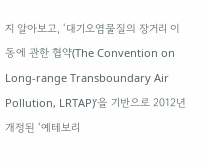지 알아보고, ‘대기오염물질의 장거리 이동에 관한 협약(The Convention on Long-range Transboundary Air Pollution, LRTAP)’을 기반으로 2012년 개정된 ‘예테보리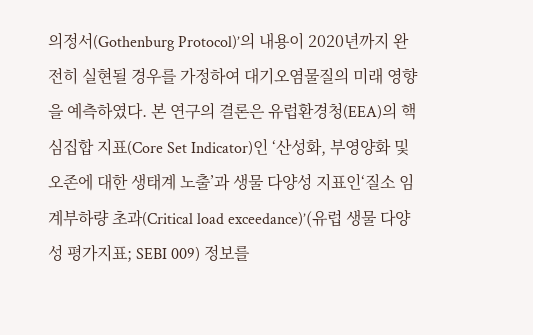의정서(Gothenburg Protocol)’의 내용이 2020년까지 완전히 실현될 경우를 가정하여 대기오염물질의 미래 영향을 예측하였다. 본 연구의 결론은 유럽환경청(EEA)의 핵심집합 지표(Core Set Indicator)인 ‘산성화, 부영양화 및 오존에 대한 생태계 노출’과 생물 다양성 지표인‘질소 임계부하량 초과(Critical load exceedance)’(유럽 생물 다양성 평가지표; SEBI 009) 정보를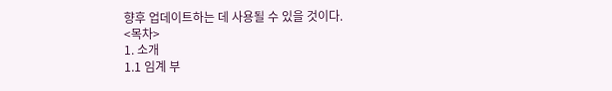향후 업데이트하는 데 사용될 수 있을 것이다.
<목차>
1. 소개
1.1 임계 부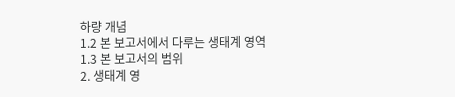하량 개념
1.2 본 보고서에서 다루는 생태계 영역
1.3 본 보고서의 범위
2. 생태계 영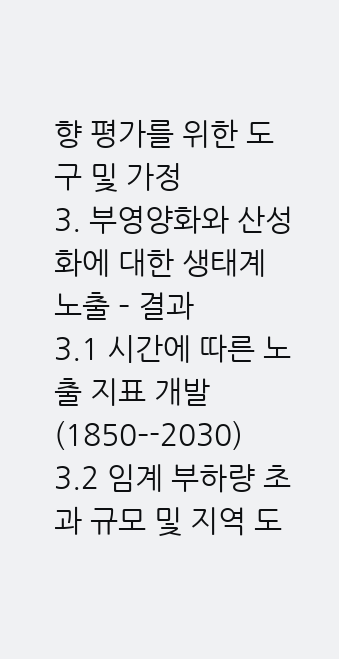향 평가를 위한 도구 및 가정
3. 부영양화와 산성화에 대한 생태계 노출 – 결과
3.1 시간에 따른 노출 지표 개발 (1850–-2030)
3.2 임계 부하량 초과 규모 및 지역 도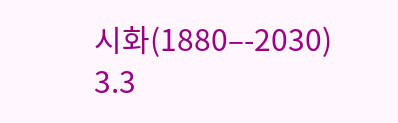시화(1880–-2030)
3.3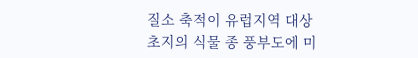질소 축적이 유럽지역 대상초지의 식물 종 풍부도에 미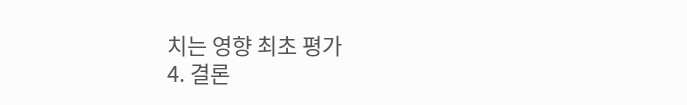치는 영향 최초 평가
4. 결론